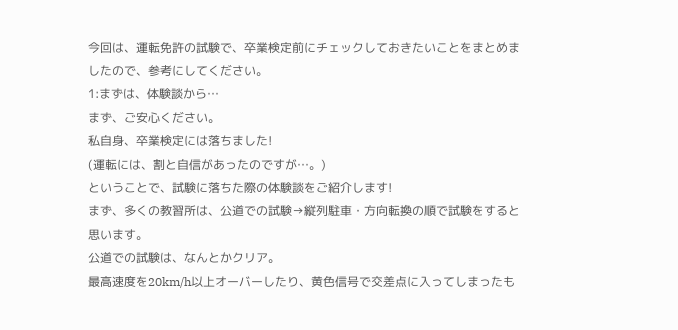今回は、運転免許の試験で、卒業検定前にチェックしておきたいことをまとめましたので、参考にしてください。
1:まずは、体験談から…
まず、ご安心ください。
私自身、卒業検定には落ちました!
(運転には、割と自信があったのですが…。)
ということで、試験に落ちた際の体験談をご紹介します!
まず、多くの教習所は、公道での試験→縦列駐車・方向転換の順で試験をすると思います。
公道での試験は、なんとかクリア。
最高速度を20km/h以上オーバーしたり、黄色信号で交差点に入ってしまったも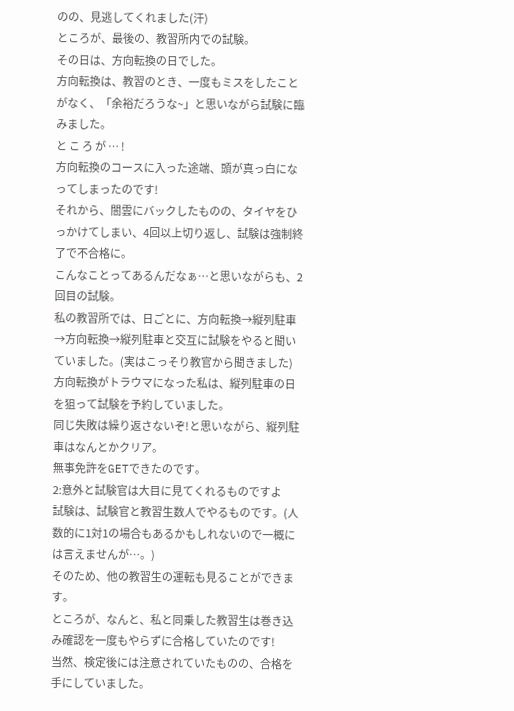のの、見逃してくれました(汗)
ところが、最後の、教習所内での試験。
その日は、方向転換の日でした。
方向転換は、教習のとき、一度もミスをしたことがなく、「余裕だろうな~」と思いながら試験に臨みました。
と こ ろ が … !
方向転換のコースに入った途端、頭が真っ白になってしまったのです!
それから、闇雲にバックしたものの、タイヤをひっかけてしまい、4回以上切り返し、試験は強制終了で不合格に。
こんなことってあるんだなぁ…と思いながらも、2回目の試験。
私の教習所では、日ごとに、方向転換→縦列駐車→方向転換→縦列駐車と交互に試験をやると聞いていました。(実はこっそり教官から聞きました)
方向転換がトラウマになった私は、縦列駐車の日を狙って試験を予約していました。
同じ失敗は繰り返さないぞ!と思いながら、縦列駐車はなんとかクリア。
無事免許をGETできたのです。
2:意外と試験官は大目に見てくれるものですよ
試験は、試験官と教習生数人でやるものです。(人数的に1対1の場合もあるかもしれないので一概には言えませんが…。)
そのため、他の教習生の運転も見ることができます。
ところが、なんと、私と同乗した教習生は巻き込み確認を一度もやらずに合格していたのです!
当然、検定後には注意されていたものの、合格を手にしていました。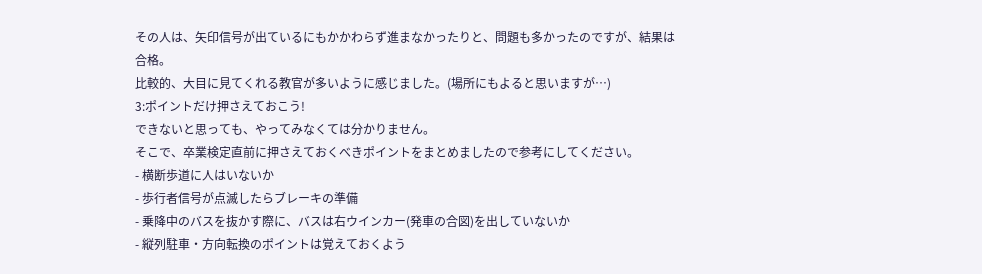その人は、矢印信号が出ているにもかかわらず進まなかったりと、問題も多かったのですが、結果は合格。
比較的、大目に見てくれる教官が多いように感じました。(場所にもよると思いますが…)
3:ポイントだけ押さえておこう!
できないと思っても、やってみなくては分かりません。
そこで、卒業検定直前に押さえておくべきポイントをまとめましたので参考にしてください。
- 横断歩道に人はいないか
- 歩行者信号が点滅したらブレーキの準備
- 乗降中のバスを抜かす際に、バスは右ウインカー(発車の合図)を出していないか
- 縦列駐車・方向転換のポイントは覚えておくよう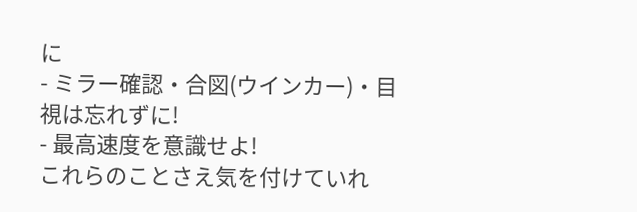に
- ミラー確認・合図(ウインカー)・目視は忘れずに!
- 最高速度を意識せよ!
これらのことさえ気を付けていれ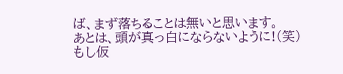ば、まず落ちることは無いと思います。
あとは、頭が真っ白にならないように!(笑)
もし仮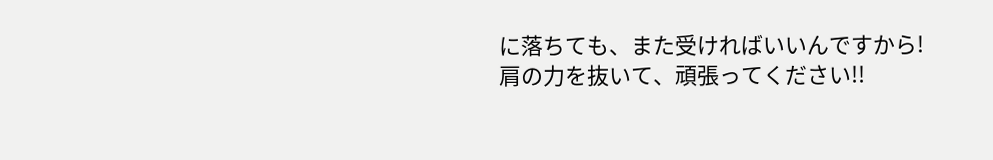に落ちても、また受ければいいんですから!
肩の力を抜いて、頑張ってください!!